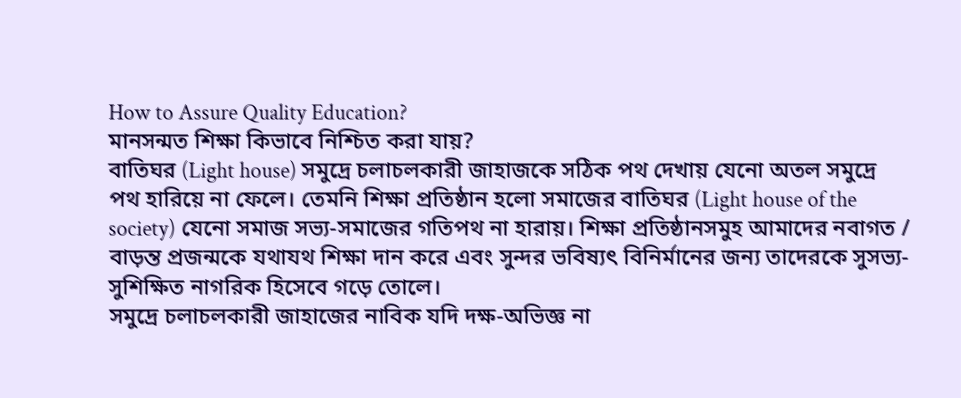How to Assure Quality Education?
মানসন্মত শিক্ষা কিভাবে নিশ্চিত করা যায়?
বাতিঘর (Light house) সমুদ্রে চলাচলকারী জাহাজকে সঠিক পথ দেখায় যেনো অতল সমুদ্রে পথ হারিয়ে না ফেলে। তেমনি শিক্ষা প্রতিষ্ঠান হলো সমাজের বাতিঘর (Light house of the society) যেনো সমাজ সভ্য-সমাজের গতিপথ না হারায়। শিক্ষা প্রতিষ্ঠানসমুহ আমাদের নবাগত / বাড়ন্ত প্রজন্মকে যথাযথ শিক্ষা দান করে এবং সুন্দর ভবিষ্যৎ বিনির্মানের জন্য তাদেরকে সুসভ্য-সুশিক্ষিত নাগরিক হিসেবে গড়ে তোলে।
সমুদ্রে চলাচলকারী জাহাজের নাবিক যদি দক্ষ-অভিজ্ঞ না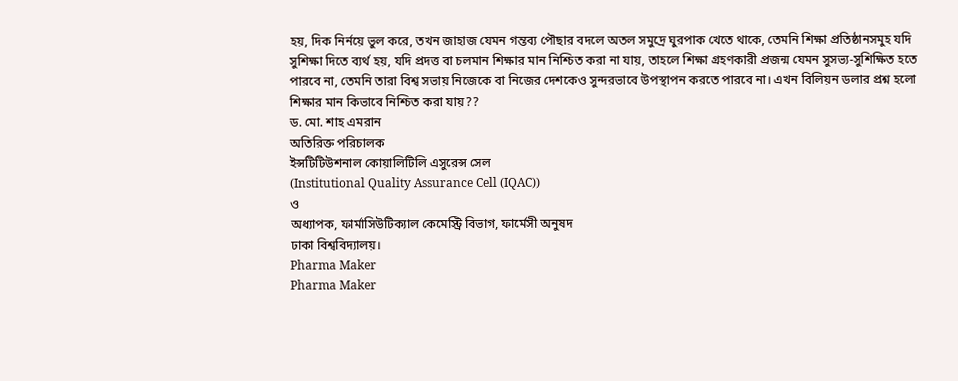হয়, দিক নির্নয়ে ভুল করে, তখন জাহাজ যেমন গন্তব্য পৌছার বদলে অতল সমুদ্রে ঘুরপাক খেতে থাকে, তেমনি শিক্ষা প্রতিষ্ঠানসমুহ যদি সুশিক্ষা দিতে ব্যর্থ হয়, যদি প্রদত্ত বা চলমান শিক্ষার মান নিশ্চিত করা না যায়, তাহলে শিক্ষা গ্রহণকারী প্রজন্ম যেমন সুসভ্য-সুশিক্ষিত হতে পারবে না, তেমনি তারা বিশ্ব সভায় নিজেকে বা নিজের দেশকেও সুন্দরভাবে উপস্থাপন করতে পারবে না। এখন বিলিয়ন ডলার প্রশ্ন হলো শিক্ষার মান কিভাবে নিশ্চিত করা যায়??
ড. মো. শাহ এমরান
অতিরিক্ত পরিচালক
ইন্সটিটিউশনাল কোয়ালিটিলি এসুরেন্স সেল
(Institutional Quality Assurance Cell (IQAC))
ও
অধ্যাপক, ফার্মাসিউটিক্যাল কেমেস্ট্রি বিভাগ, ফার্মেসী অনুষদ
ঢাকা বিশ্ববিদ্যালয়।
Pharma Maker
Pharma Maker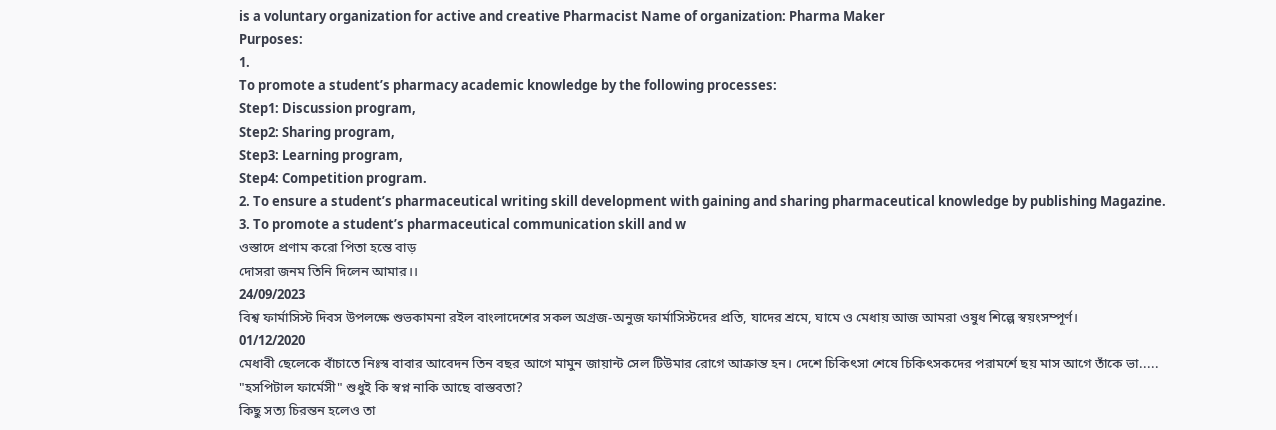is a voluntary organization for active and creative Pharmacist Name of organization: Pharma Maker
Purposes:
1.
To promote a student’s pharmacy academic knowledge by the following processes:
Step1: Discussion program,
Step2: Sharing program,
Step3: Learning program,
Step4: Competition program.
2. To ensure a student’s pharmaceutical writing skill development with gaining and sharing pharmaceutical knowledge by publishing Magazine.
3. To promote a student’s pharmaceutical communication skill and w
ওস্তাদে প্রণাম করো পিতা হন্তে বাড়
দোসরা জনম তিনি দিলেন আমার।।
24/09/2023
বিশ্ব ফার্মাসিস্ট দিবস উপলক্ষে শুভকামনা রইল বাংলাদেশের সকল অগ্রজ-অনুজ ফার্মাসিস্টদের প্রতি, যাদের শ্রমে, ঘামে ও মেধায় আজ আমরা ওষুধ শিল্পে স্বয়ংসম্পূর্ণ।
01/12/2020
মেধাবী ছেলেকে বাঁচাতে নিঃস্ব বাবার আবেদন তিন বছর আগে মামুন জায়ান্ট সেল টিউমার রোগে আক্রান্ত হন। দেশে চিকিৎসা শেষে চিকিৎসকদের পরামর্শে ছয় মাস আগে তাঁকে ভা.....
"হসপিটাল ফার্মেসী" শুধুই কি স্বপ্ন নাকি আছে বাস্তবতা?
কিছু সত্য চিরন্তন হলেও তা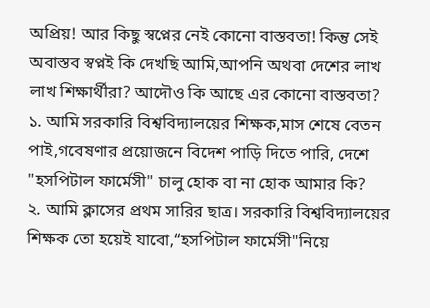অপ্রিয়! আর কিছু স্বপ্নের নেই কোনো বাস্তবতা! কিন্তু সেই অবাস্তব স্বপ্নই কি দেখছি আমি,আপনি অথবা দেশের লাখ লাখ শিক্ষার্থীরা? আদৌও কি আছে এর কোনো বাস্তবতা?
১. আমি সরকারি বিশ্ববিদ্যালয়ের শিক্ষক,মাস শেষে বেতন পাই,গবেষণার প্রয়োজনে বিদেশ পাড়ি দিতে পারি, দেশে "হসপিটাল ফার্মেসী" চালু হোক বা না হোক আমার কি?
২. আমি ক্লাসের প্রথম সারির ছাত্র। সরকারি বিশ্ববিদ্যালয়ের শিক্ষক তো হয়েই যাবো,“হসপিটাল ফার্মেসী"নিয়ে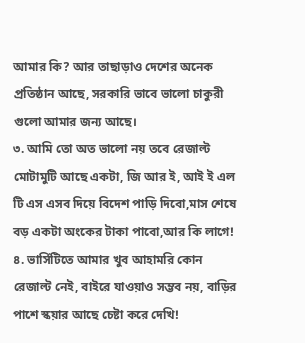আমার কি? আর তাছাড়াও দেশের অনেক প্রতিষ্ঠান আছে, সরকারি ভাবে ভালো চাকুরী গুলো আমার জন্য আছে।
৩. আমি তো অত ভালো নয় তবে রেজাল্ট মোটামুটি আছে একটা, জি আর ই, আই ই এল টি এস এসব দিয়ে বিদেশ পাড়ি দিবো,মাস শেষে বড় একটা অংকের টাকা পাবো,আর কি লাগে!
৪. ভার্সিটিতে আমার খুব আহামরি কোন রেজাল্ট নেই, বাইরে যাওয়াও সম্ভব নয়, বাড়ির পাশে স্কয়ার আছে চেষ্টা করে দেখি!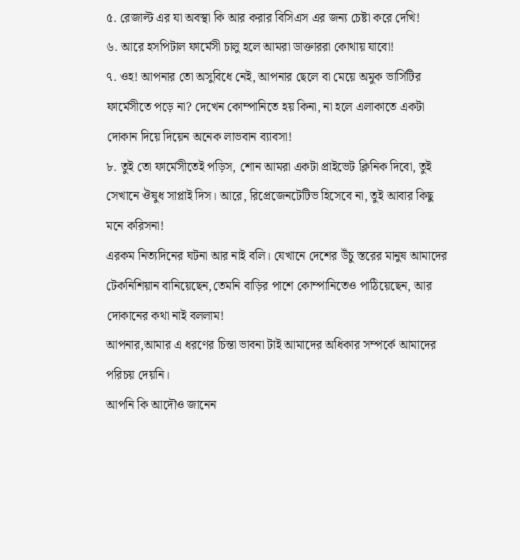৫. রেজাল্ট এর যা অবস্থা কি আর করার বিসিএস এর জন্য চেষ্টা করে দেখি!
৬. আরে হসপিটাল ফার্মেসী চালু হলে আমরা ডাক্তাররা কোথায় যাবো!
৭. ওহ! আপনার তো অসুবিধে নেই, আপনার ছেলে বা মেয়ে অমুক ভার্সিটির ফার্মেসীতে পড়ে না? দেখেন কোম্পানিতে হয় কিনা, না হলে এলাকাতে একটা দোকান দিয়ে দিয়েন অনেক লাভবান ব্যাবসা!
৮. তুই তো ফার্মেসীতেই পড়িস, শোন আমরা একটা প্রাইভেট ক্লিনিক দিবো, তুই সেখানে ঔষুধ সাপ্লাই দিস। আরে, রিপ্রেজেনটেটিভ হিসেবে না, তুই আবার কিছু মনে করিসনা!
এরকম নিত্যদিনের ঘটনা আর নাই বলি। যেখানে দেশের উঁচু স্তরের মানুষ আমাদের টেকনিশিয়ান বানিয়েছেন,তেমনি বাড়ির পাশে কোম্পানিতেও পাঠিয়েছেন, আর দোকানের কথা নাই বললাম!
আপনার,আমার এ ধরণের চিন্তা ভাবনা টাই আমাদের অধিকার সম্পর্কে আমাদের পরিচয় দেয়নি।
আপনি কি আদৌও জানেন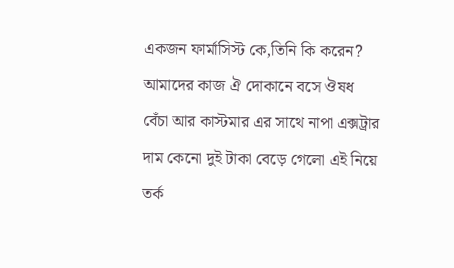একজন ফার্মাসিস্ট কে,তিনি কি করেন? আমাদের কাজ ঐ দোকানে বসে ঔষধ বেঁচা আর কাস্টমার এর সাথে নাপা এক্সট্রার দাম কেনো দুই টাকা বেড়ে গেলো এই নিয়ে তর্ক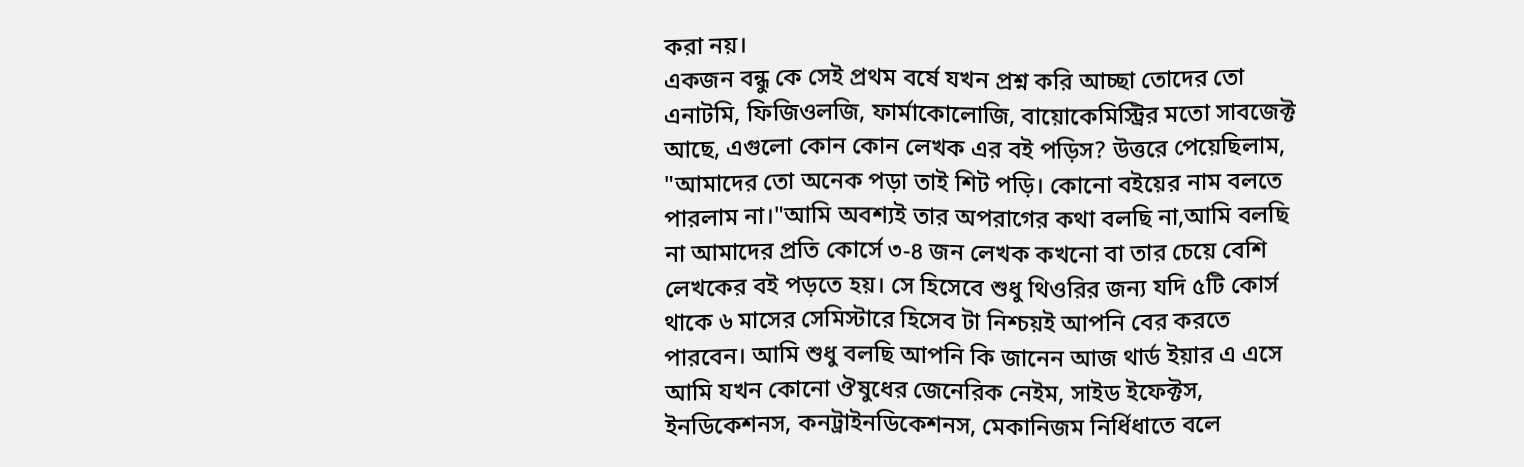করা নয়।
একজন বন্ধু কে সেই প্রথম বর্ষে যখন প্রশ্ন করি আচ্ছা তোদের তো এনাটমি, ফিজিওলজি, ফার্মাকোলোজি, বায়োকেমিস্ট্রির মতো সাবজেক্ট আছে, এগুলো কোন কোন লেখক এর বই পড়িস? উত্তরে পেয়েছিলাম, "আমাদের তো অনেক পড়া তাই শিট পড়ি। কোনো বইয়ের নাম বলতে পারলাম না।"আমি অবশ্যই তার অপরাগের কথা বলছি না,আমি বলছি না আমাদের প্রতি কোর্সে ৩-৪ জন লেখক কখনো বা তার চেয়ে বেশি লেখকের বই পড়তে হয়। সে হিসেবে শুধু থিওরির জন্য যদি ৫টি কোর্স থাকে ৬ মাসের সেমিস্টারে হিসেব টা নিশ্চয়ই আপনি বের করতে পারবেন। আমি শুধু বলছি আপনি কি জানেন আজ থার্ড ইয়ার এ এসে আমি যখন কোনো ঔষুধের জেনেরিক নেইম, সাইড ইফেক্টস, ইনডিকেশনস, কনট্রাইনডিকেশনস, মেকানিজম নির্ধিধাতে বলে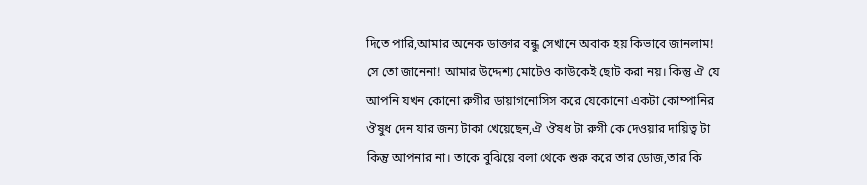দিতে পারি,আমার অনেক ডাক্তার বন্ধু সেখানে অবাক হয় কিভাবে জানলাম! সে তো জানেনা! আমার উদ্দেশ্য মোটেও কাউকেই ছোট করা নয়। কিন্তু ঐ যে আপনি যখন কোনো রুগীর ডায়াগনোসিস করে যেকোনো একটা কোম্পানির ঔষুধ দেন যার জন্য টাকা খেয়েছেন,ঐ ঔষধ টা রুগী কে দেওয়ার দায়িত্ব টা কিন্তু আপনার না। তাকে বুঝিয়ে বলা থেকে শুরু করে তার ডোজ,তার কি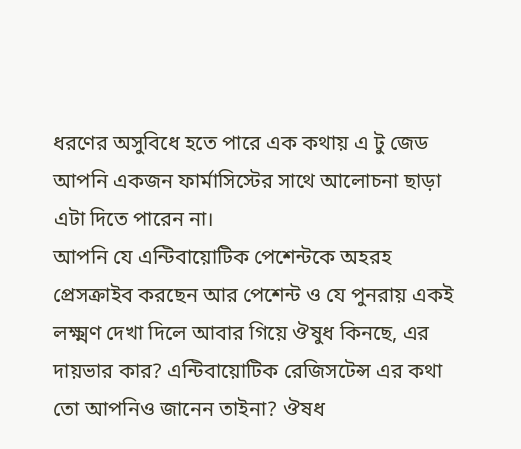ধরণের অসুবিধে হতে পারে এক কথায় এ টু জেড আপনি একজন ফার্মাসিস্টের সাথে আলোচনা ছাড়া এটা দিতে পারেন না।
আপনি যে এন্টিবায়োটিক পেশেন্টকে অহরহ প্রেসক্রাইব করছেন আর পেশেন্ট ও যে পুনরায় একই লক্ষ্মণ দেখা দিলে আবার গিয়ে ঔষুধ কিনছে, এর দায়ভার কার? এন্টিবায়োটিক রেজিসটেন্স এর কথা তো আপনিও জানেন তাইনা? ঔষধ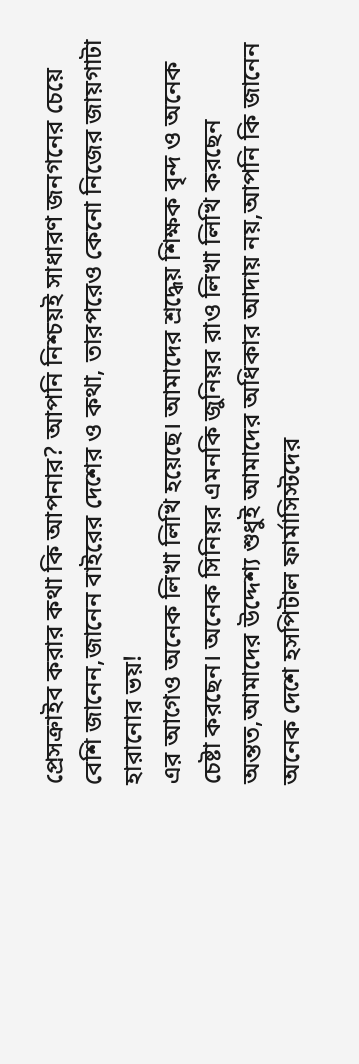প্রেসক্রাইব করার কথা কি আপনার? আপনি নিশ্চয়ই সাধারণ জনগনের চেয়ে বেশি জানেন,জানেন বাইরের দেশের ও কথা, তারপরেও কেনো নিজের জায়গাটা হারানোর ভয়!
এর আগেও অনেক লিখা লিখি হয়েছে। আমাদের শ্রদ্ধেয় শিক্ষক বৃন্দ ও অনেক চেষ্টা করছেন। অনেক সিনিয়র এমনকি জুনিয়র রাও লিখা লিখি করছেন অন্তত,আমাদের উদ্দেশ্য শুধুই আমাদের অধিকার আদায় নয়,আপনি কি জানেন অনেক দেশে হসপিটাল ফার্মাসিস্টদের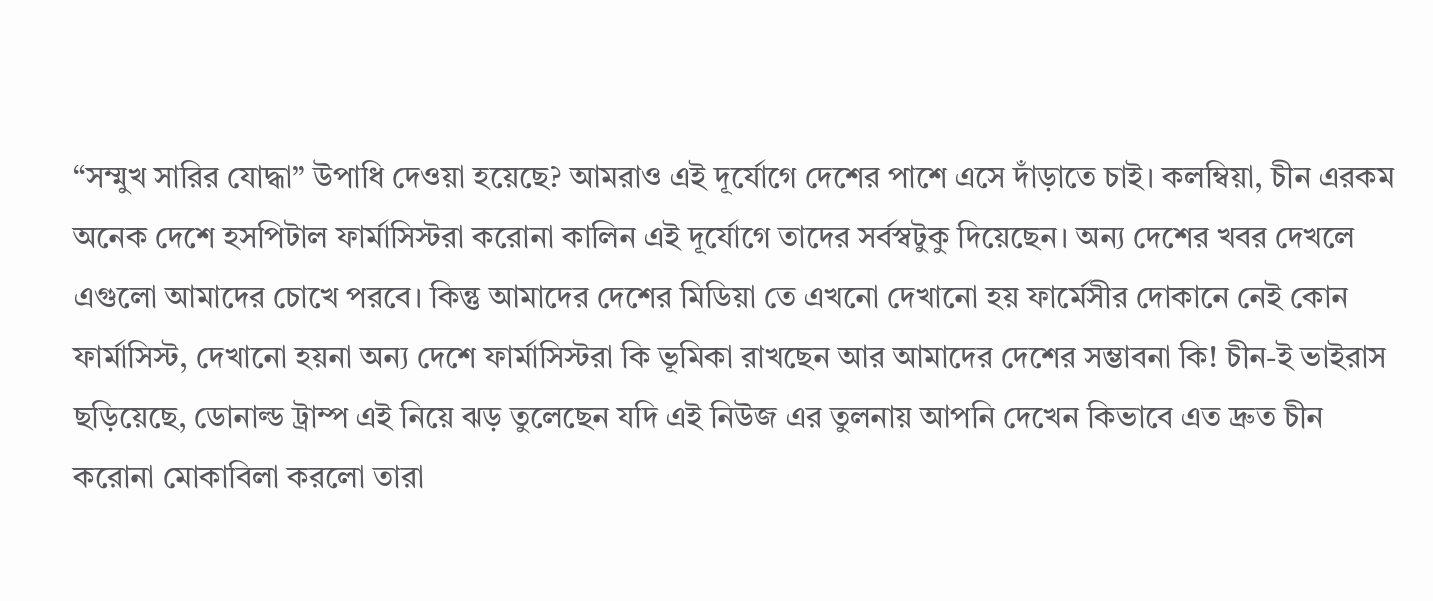“সম্মুখ সারির যোদ্ধা” উপাধি দেওয়া হয়েছে? আমরাও এই দূর্যোগে দেশের পাশে এসে দাঁড়াতে চাই। কলম্বিয়া, চীন এরকম অনেক দেশে হসপিটাল ফার্মাসিস্টরা করোনা কালিন এই দূর্যোগে তাদের সর্বস্বটুকু দিয়েছেন। অন্য দেশের খবর দেখলে এগুলো আমাদের চোখে পরবে। কিন্তু আমাদের দেশের মিডিয়া তে এখনো দেখানো হয় ফার্মেসীর দোকানে নেই কোন ফার্মাসিস্ট, দেখানো হয়না অন্য দেশে ফার্মাসিস্টরা কি ভূমিকা রাখছেন আর আমাদের দেশের সম্ভাবনা কি! চীন-ই ভাইরাস ছড়িয়েছে, ডোনাল্ড ট্রাম্প এই নিয়ে ঝড় তুলেছেন যদি এই নিউজ এর তুলনায় আপনি দেখেন কিভাবে এত দ্রুত চীন করোনা মোকাবিলা করলো তারা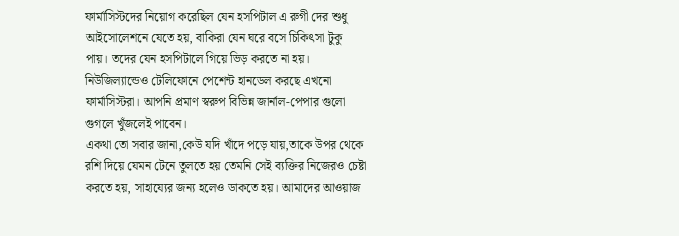ফার্মাসিস্টদের নিয়োগ করেছিল যেন হসপিটাল এ রুগী দের শুধু আইসোলেশনে যেতে হয়, বাকিরা যেন ঘরে বসে চিকিৎসা টুকু পায়। তদের যেন হসপিটালে গিয়ে ভিড় করতে না হয়। নিউজিল্যান্ডেও টেলিফোনে পেশেন্ট হানডেল করছে এখনো ফার্মাসিস্টরা। আপনি প্রমাণ স্বরুপ বিভিন্ন জার্নাল-পেপার গুলো গুগলে খুঁজলেই পাবেন।
একথা তো সবার জানা,কেউ যদি খাঁদে পড়ে যায়,তাকে উপর থেকে রশি দিয়ে যেমন টেনে তুলতে হয় তেমনি সেই ব্যক্তির নিজেরও চেষ্টা করতে হয়, সাহায্যের জন্য হলেও ডাকতে হয়। আমাদের আওয়াজ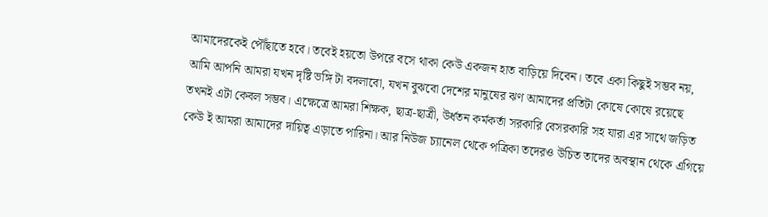আমাদেরকেই পৌঁছাতে হবে। তবেই হয়তো উপরে বসে থাকা কেউ একজন হাত বাড়িয়ে দিবেন। তবে একা কিছুই সম্ভব নয়, আমি আপনি আমরা যখন দৃষ্টি ভঙ্গি টা বদলাবো, যখন বুঝবো দেশের মানুষের ঝণ আমাদের প্রতিটা কোষে কোষে রয়েছে তখনই এটা কেবল সম্ভব। এক্ষেত্রে আমরা শিক্ষক, ছাত্র-ছাত্রী, উর্ধতন কর্মকর্তা সরকারি বেসরকারি সহ যারা এর সাথে জড়িত কেউ ই আমরা আমাদের দায়িত্ব এড়াতে পারিনা। আর নিউজ চ্যানেল থেকে পত্রিকা তদেরও উচিত তাদের অবস্থান থেকে এগিয়ে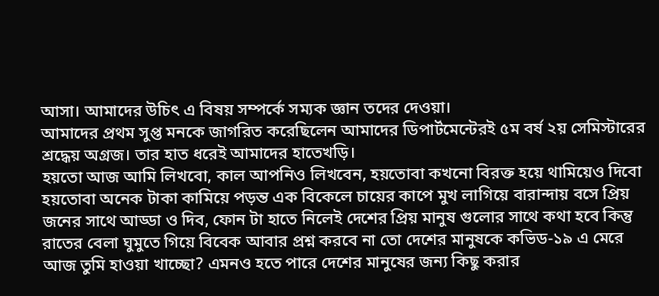আসা। আমাদের উচিৎ এ বিষয় সম্পর্কে সম্যক জ্ঞান তদের দেওয়া।
আমাদের প্রথম সুপ্ত মনকে জাগরিত করেছিলেন আমাদের ডিপার্টমেন্টেরই ৫ম বর্ষ ২য় সেমিস্টারের শ্রদ্ধেয় অগ্রজ। তার হাত ধরেই আমাদের হাতেখড়ি।
হয়তো আজ আমি লিখবো, কাল আপনিও লিখবেন, হয়তোবা কখনো বিরক্ত হয়ে থামিয়েও দিবো হয়তোবা অনেক টাকা কামিয়ে পড়ন্ত এক বিকেলে চায়ের কাপে মুখ লাগিয়ে বারান্দায় বসে প্রিয় জনের সাথে আড্ডা ও দিব, ফোন টা হাতে নিলেই দেশের প্রিয় মানুষ গুলোর সাথে কথা হবে কিন্তু রাতের বেলা ঘুমুতে গিয়ে বিবেক আবার প্রশ্ন করবে না তো দেশের মানুষকে কভিড-১৯ এ মেরে আজ তুমি হাওয়া খাচ্ছো? এমনও হতে পারে দেশের মানুষের জন্য কিছু করার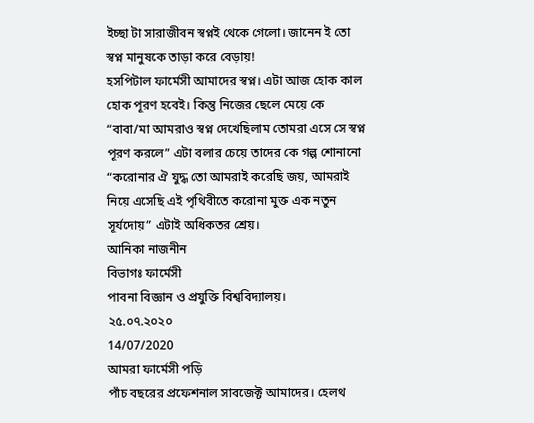ইচ্ছা টা সারাজীবন স্বপ্নই থেকে গেলো। জানেন ই তো স্বপ্ন মানুষকে তাড়া করে বেড়ায়!
হসপিটাল ফার্মেসী আমাদের স্বপ্ন। এটা আজ হোক কাল হোক পূরণ হবেই। কিন্তু নিজের ছেলে মেয়ে কে “বাবা/মা আমরাও স্বপ্ন দেখেছিলাম তোমরা এসে সে স্বপ্ন পূরণ করলে” এটা বলার চেয়ে তাদের কে গল্প শোনানো “করোনার ঐ যুদ্ধ তো আমরাই করেছি জয়, আমরাই নিয়ে এসেছি এই পৃথিবীতে করোনা মুক্ত এক নতুন সূর্যদোয়” এটাই অধিকতর শ্রেয়।
আনিকা নাজনীন
বিভাগঃ ফার্মেসী
পাবনা বিজ্ঞান ও প্রযুক্তি বিশ্ববিদ্যালয়।
২৫.০৭.২০২০
14/07/2020
আমরা ফার্মেসী পড়ি
পাঁচ বছরের প্রফেশনাল সাবজেক্ট আমাদের। হেলথ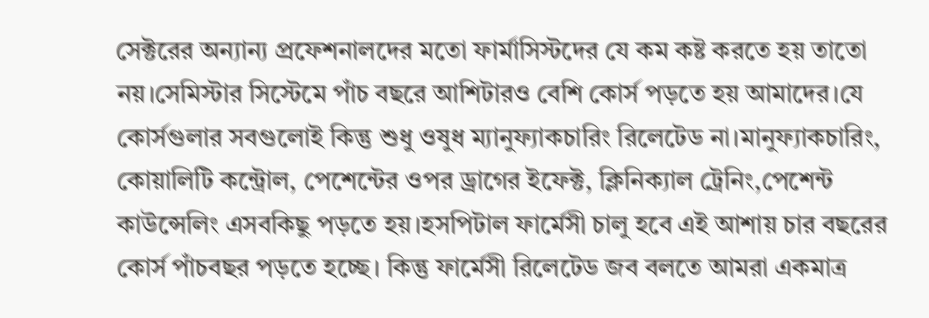সেক্টরের অন্যান্য প্রফেশনালদের মতো ফার্মাসিস্টদের যে কম কষ্ট করতে হয় তাতো নয়।সেমিস্টার সিস্টেমে পাঁচ বছরে আশিটারও বেশি কোর্স পড়তে হয় আমাদের।যে কোর্সগুলার সবগুলোই কিন্তু শুধু ওষুধ ম্যানুফ্যাকচারিং রিলেটেড না।মানুফ্যাকচারিং, কোয়ালিটি কন্ট্রোল, পেশেন্টের ওপর ড্রাগের ইফেক্ট, ক্লিনিক্যাল ট্রেনিং,পেশেন্ট কাউন্সেলিং এসবকিছু পড়তে হয়।হসপিটাল ফার্মেসী চালু হবে এই আশায় চার বছরের কোর্স পাঁচবছর পড়তে হচ্ছে। কিন্তু ফার্মেসী রিলেটেড জব বলতে আমরা একমাত্র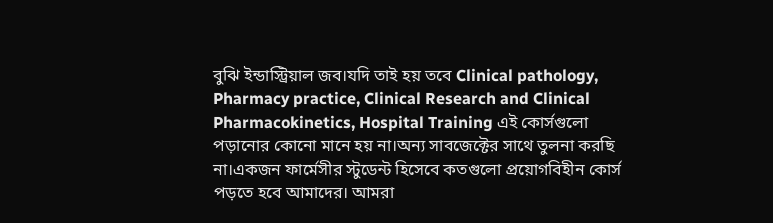বুঝি ইন্ডাস্ট্রিয়াল জব।যদি তাই হয় তবে Clinical pathology, Pharmacy practice, Clinical Research and Clinical Pharmacokinetics, Hospital Training এই কোর্সগুলো পড়ানোর কোনো মানে হয় না।অন্য সাবজেক্টের সাথে তুলনা করছি না।একজন ফার্মেসীর স্টুডেন্ট হিসেবে কতগুলো প্রয়োগবিহীন কোর্স পড়তে হবে আমাদের। আমরা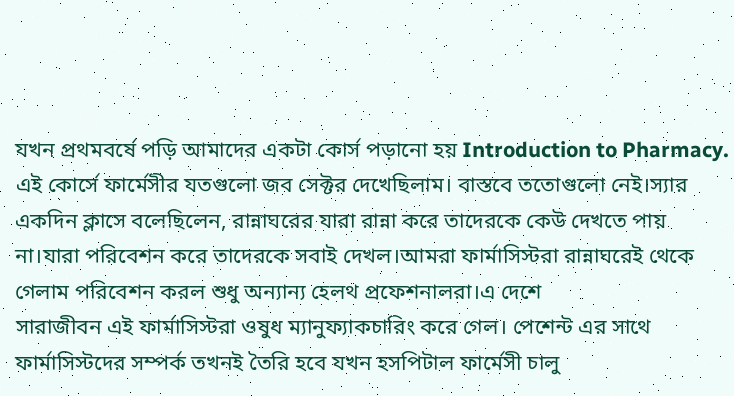যখন প্রথমবর্ষে পড়ি আমাদের একটা কোর্স পড়ানো হয় Introduction to Pharmacy. এই কোর্সে ফার্মেসীর যতগুলো জব সেক্টর দেখেছিলাম। বাস্তবে ততোগুলো নেই।স্যার একদিন ক্লাসে বলেছিলেন, রান্নাঘরের যারা রান্না করে তাদেরকে কেউ দেখতে পায় না।যারা পরিবেশন করে তাদেরকে সবাই দেখল।আমরা ফার্মাসিস্টরা রান্নাঘরেই থেকে গেলাম পরিবেশন করল শুধু অন্যান্য হেলথ প্রফেশনালরা।এ দেশে
সারাজীবন এই ফার্মাসিস্টরা ওষুধ ম্যানুফ্যাকচারিং করে গেল। পেশেন্ট এর সাথে ফার্মাসিস্টদের সম্পর্ক তখনই তৈরি হবে যখন হসপিটাল ফার্মেসী চালু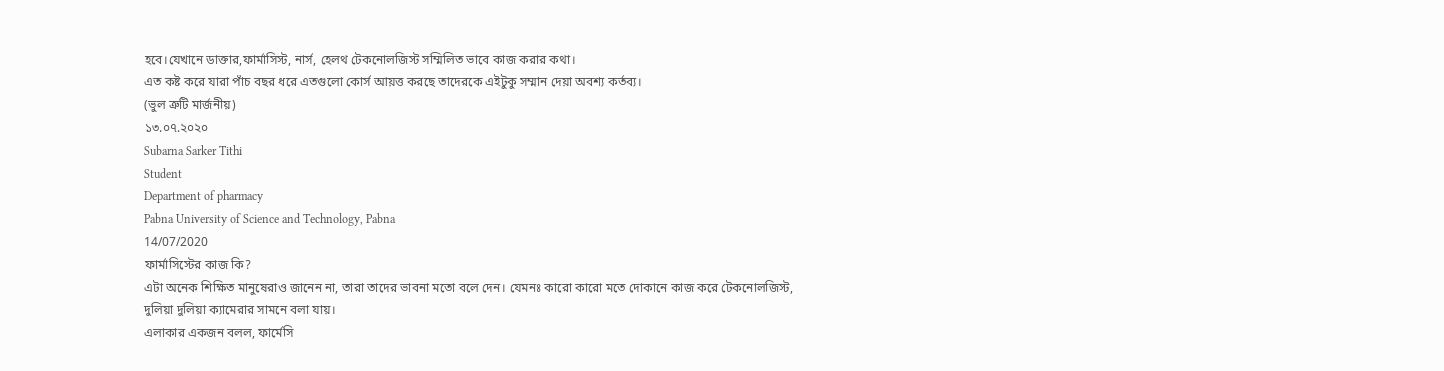হবে।যেখানে ডাক্তার,ফার্মাসিস্ট, নার্স, হেলথ টেকনোলজিস্ট সম্মিলিত ভাবে কাজ করার কথা।
এত কষ্ট করে যারা পাঁচ বছর ধরে এতগুলো কোর্স আয়ত্ত করছে তাদেরকে এইটুকু সম্মান দেয়া অবশ্য কর্তব্য।
(ভুল ত্রুটি মার্জনীয়)
১৩.০৭.২০২০
Subarna Sarker Tithi
Student
Department of pharmacy
Pabna University of Science and Technology, Pabna
14/07/2020
ফার্মাসিস্টের কাজ কি?
এটা অনেক শিক্ষিত মানুষেরাও জানেন না, তারা তাদের ভাবনা মতো বলে দেন। যেমনঃ কারো কারো মতে দোকানে কাজ করে টেকনোলজিস্ট, দুলিয়া দুলিয়া ক্যামেরার সামনে বলা যায়।
এলাকার একজন বলল, ফার্মেসি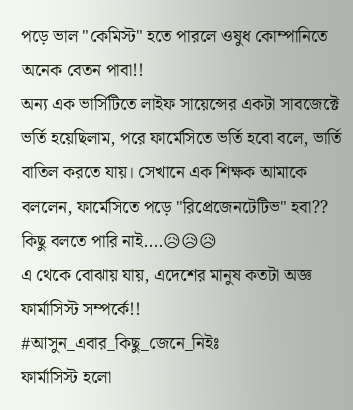পড়ে ভাল "কেমিস্ট" হতে পারলে ওষুধ কোম্পানিতে অনেক বেতন পাবা!!
অন্য এক ভার্সিটিতে লাইফ সায়েন্সের একটা সাবজেক্টে ভর্তি হয়েছিলাম, পরে ফার্মেসিতে ভর্তি হবো বলে, ভার্তি বাতিল করতে যায়। সেখানে এক শিক্ষক আমাকে বললেন, ফার্মেসিতে পড়ে "রিপ্রেজেনটেটিভ" হবা??
কিছু বলতে পারি নাই....😥😥😥
এ থেকে বোঝায় যায়, এদেশের মানুষ কতটা অজ্ঞ ফার্মাসিস্ট সম্পর্কে!!
#আসুন_এবার_কিছু_জেনে_নিইঃ
ফার্মাসিস্ট হলো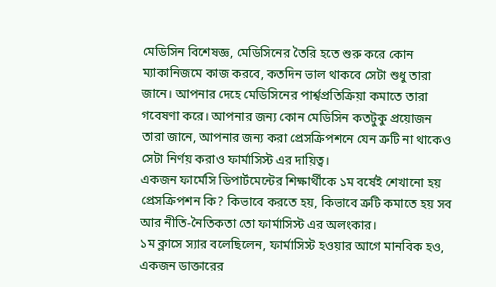মেডিসিন বিশেষজ্ঞ, মেডিসিনের তৈরি হতে শুরু করে কোন ম্যাকানিজমে কাজ করবে, কতদিন ভাল থাকবে সেটা শুধু তারা জানে। আপনার দেহে মেডিসিনের পার্শ্বপ্রতিক্রিয়া কমাতে তারা গবেষণা করে। আপনার জন্য কোন মেডিসিন কতটুকু প্রয়োজন তারা জানে, আপনার জন্য করা প্রেসক্রিপশনে যেন ত্রুটি না থাকেও সেটা নির্ণয় করাও ফার্মাসিস্ট এর দায়িত্ব।
একজন ফার্মেসি ডিপার্টমেন্টের শিক্ষার্থীকে ১ম বর্ষেই শেখানো হয় প্রেসক্রিপশন কি? কিভাবে করতে হয়, কিভাবে ত্রুটি কমাতে হয় সব আর নীতি-নৈতিকতা তো ফার্মাসিস্ট এর অলংকার।
১ম ক্লাসে স্যার বলেছিলেন, ফার্মাসিস্ট হওয়ার আগে মানবিক হও, একজন ডাক্তারের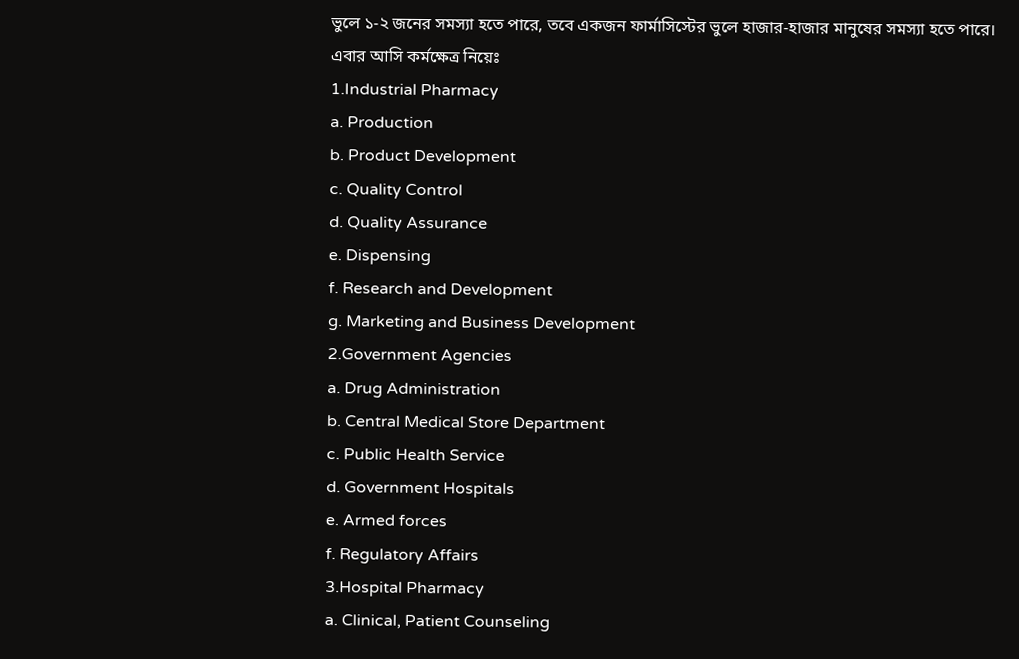ভুলে ১-২ জনের সমস্যা হতে পারে, তবে একজন ফার্মাসিস্টের ভুলে হাজার-হাজার মানুষের সমস্যা হতে পারে।
এবার আসি কর্মক্ষেত্র নিয়েঃ
1.Industrial Pharmacy
a. Production
b. Product Development
c. Quality Control
d. Quality Assurance
e. Dispensing
f. Research and Development
g. Marketing and Business Development
2.Government Agencies
a. Drug Administration
b. Central Medical Store Department
c. Public Health Service
d. Government Hospitals
e. Armed forces
f. Regulatory Affairs
3.Hospital Pharmacy
a. Clinical, Patient Counseling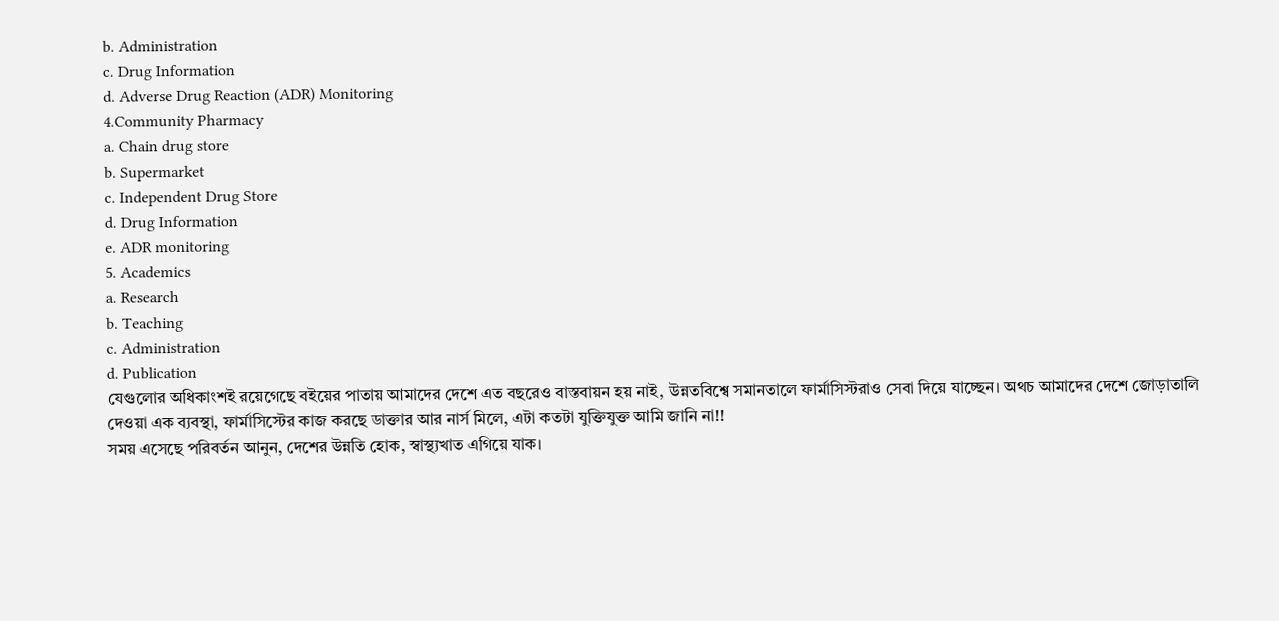b. Administration
c. Drug Information
d. Adverse Drug Reaction (ADR) Monitoring
4.Community Pharmacy
a. Chain drug store
b. Supermarket
c. Independent Drug Store
d. Drug Information
e. ADR monitoring
5. Academics
a. Research
b. Teaching
c. Administration
d. Publication
যেগুলোর অধিকাংশই রয়েগেছে বইয়ের পাতায় আমাদের দেশে এত বছরেও বাস্তবায়ন হয় নাই, উন্নতবিশ্বে সমানতালে ফার্মাসিস্টরাও সেবা দিয়ে যাচ্ছেন। অথচ আমাদের দেশে জোড়াতালি দেওয়া এক ব্যবস্থা, ফার্মাসিস্টের কাজ করছে ডাক্তার আর নার্স মিলে, এটা কতটা যুক্তিযুক্ত আমি জানি না!!
সময় এসেছে পরিবর্তন আনুন, দেশের উন্নতি হোক, স্বাস্থ্যখাত এগিয়ে যাক।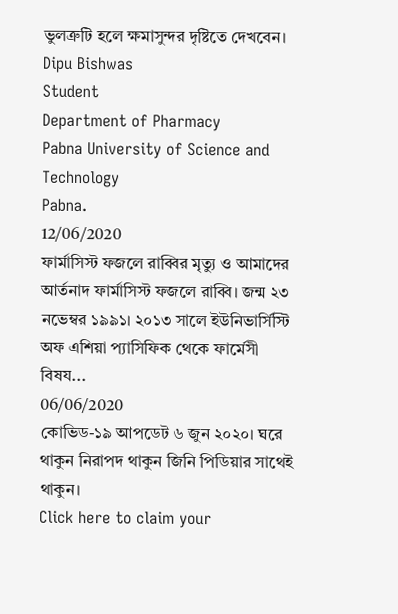ভুলত্রুটি হলে ক্ষমাসুন্দর দৃষ্টিতে দেখবেন।
Dipu Bishwas
Student
Department of Pharmacy
Pabna University of Science and Technology
Pabna.
12/06/2020
ফার্মাসিস্ট ফজলে রাব্বির মৃত্যু ও আমাদের আর্তনাদ ফার্মাসিস্ট ফজলে রাব্বি। জন্ম ২৩ নভেম্বর ১৯৯১। ২০১৩ সালে ইউনিভার্সিস্টি অফ এশিয়া প্যাসিফিক থেকে ফার্মেসী বিষয...
06/06/2020
কোভিড-১৯ আপডেট ৬ জুন ২০২০। ঘরে থাকুন নিরাপদ থাকুন জিনি পিডিয়ার সাথেই থাকুন।
Click here to claim your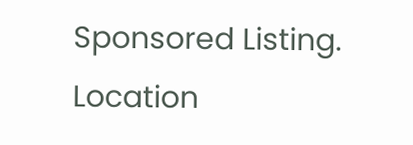Sponsored Listing.
Location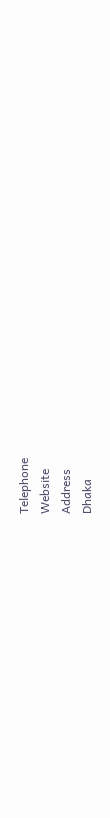Telephone
Website
Address
Dhaka